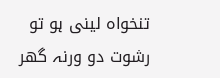تنخواہ لینی ہو تو رشوت دو ورنہ گھر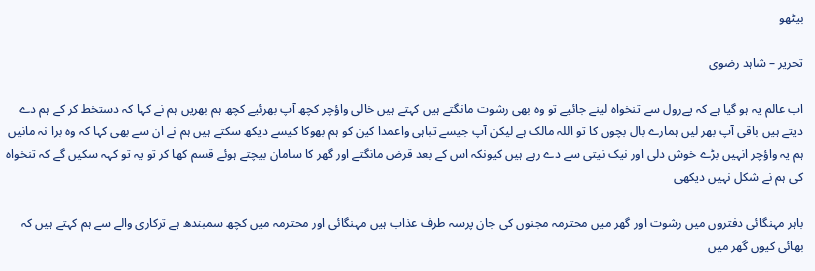بیٹھو

تحریر – شاہد رضوی

اب عالم یہ ہو گیا ہے کہ پےرول سے تنخواہ لینے جائیے تو وہ بھی رشوت مانگتے ہیں کہتے ہیں خالی واؤچر کچھ آپ بھرئيے کچھ ہم بھریں ہم نے کہا کہ دستخط کر کے ہم دے دیتے ہیں باقی آپ بھر لیں ہمارے بال بچوں کا تو اللہ مالک ہے لیکن آپ جیسے تباہی واعمدا کین کو ہم بھوکا کیسے دیکھ سکتے ہیں ہم نے ان سے بھی کہا کہ وہ برا نہ مانیں ہم یہ واؤچر انہیں بڑے خوش دلی اور نیک نیتی سے دے رہے ہیں کیونکہ اس کے بعد قرض مانگتے اور گھر کا سامان بیچتے ہوئے قسم کھا کر تو یہ تو کہہ سکیں گے کہ تنخواہ کی ہم نے شکل نہیں دیکھی

باہر مہنگائی دفتروں میں رشوت اور گھر میں محترمہ مجنوں کی جان پرسہ طرف عذاب ہیں مہنگائی اور محترمہ میں کچھ سمبندھ ہے ترکاری والے سے ہم کہتے ہیں کہ بھائی کیوں گھر میں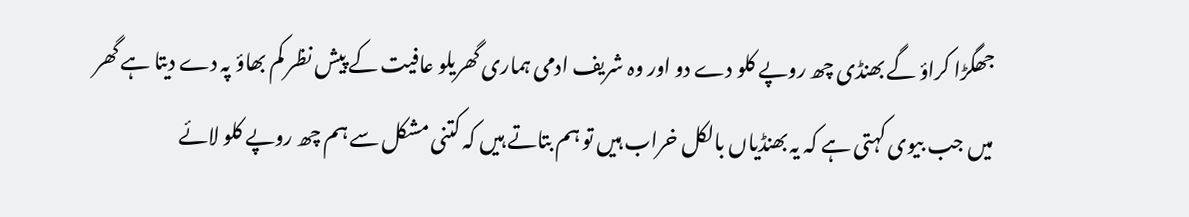جھگڑا کراؤ گے بھنڈی چھ روپے کلو دے دو اور وہ شریف ادمی ہماری گھریلو عافیت کے پیش نظر کم بھاؤ پہ دے دیتا ہے گھر میں جب بیوی کہتی ہے کہ یہ بھنڈیاں بالکل خراب ہیں تو ہم بتاتے ہیں کہ کتنی مشکل سے ہم چھ روپے کلو لائے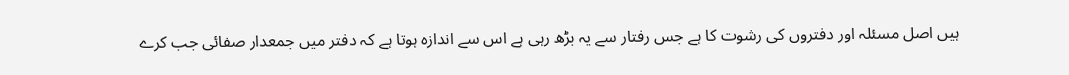ہیں اصل مسئلہ اور دفتروں کی رشوت کا ہے جس رفتار سے یہ بڑھ رہی ہے اس سے اندازہ ہوتا ہے کہ دفتر میں جمعدار صفائی جب کرے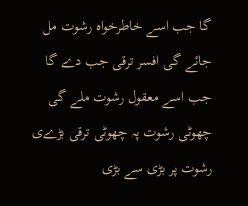گا جب اسے خاطرخواہ رشوت مل جائے گی افسر ترقی جب دے گا جب اسے معقول رشوت ملے گی چھوٹی رشوت پہ چھوٹی ترقی بڑےی رشوت پر بڑی سے بڑی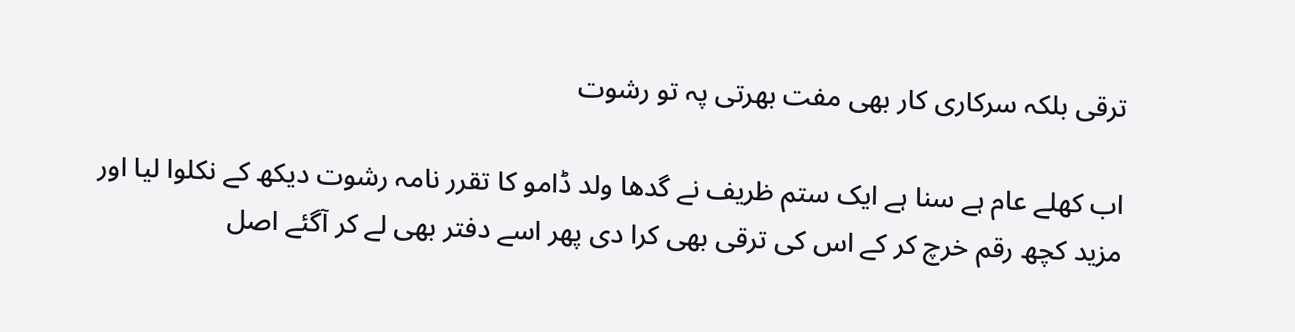ترقی بلکہ سرکاری کار بھی مفت بھرتی پہ تو رشوت

اب کھلے عام ہے سنا ہے ایک ستم ظریف نے گدھا ولد ڈامو کا تقرر نامہ رشوت دیکھ کے نکلوا لیا اور مزید کچھ رقم خرچ کر کے اس کی ترقی بھی کرا دی پھر اسے دفتر بھی لے کر آگئے اصل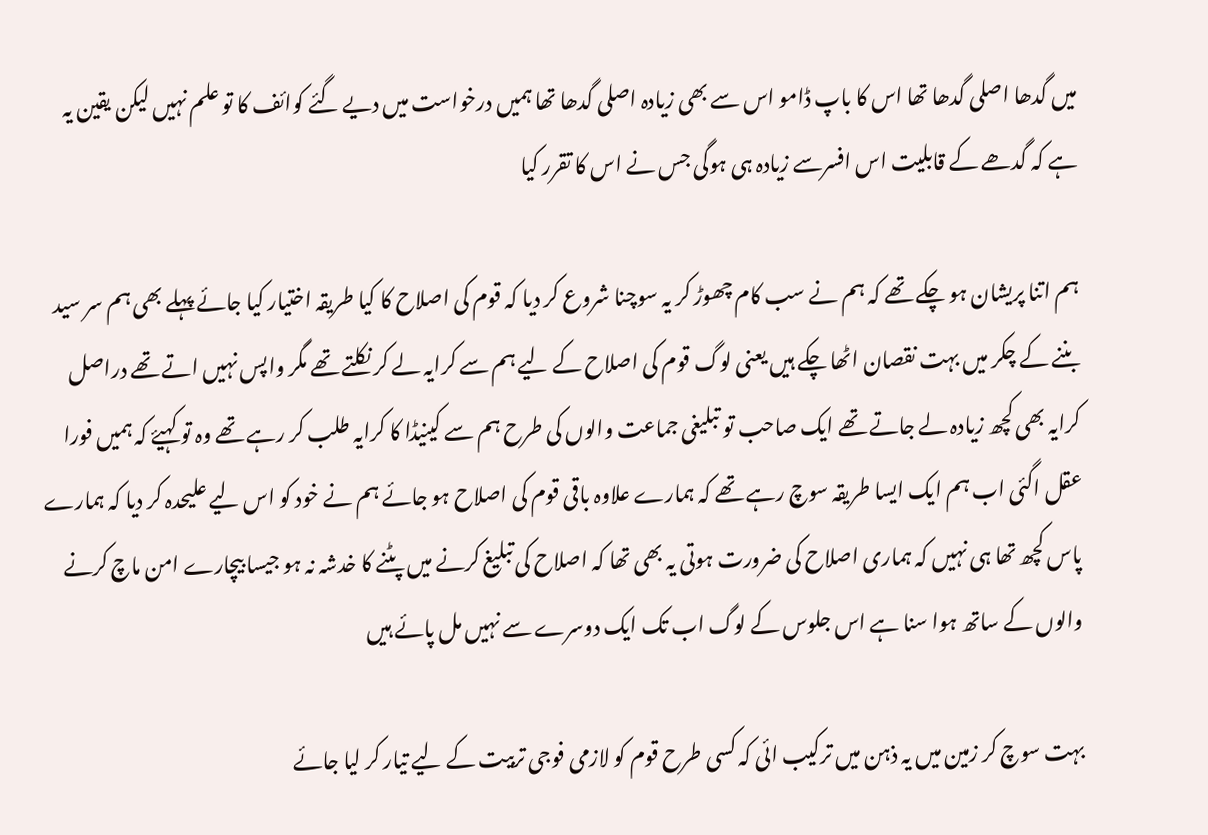میں گدھا اصلی گدھا تھا اس کا باپ ڈامو اس سے بھی زیادہ اصلی گدھا تھا ہمیں درخواست میں دیے گئے کوائف کا تو علم نہیں لیکن یقین یہ ہے کہ گدھے کے قابلیت اس افسرسے زیادہ ہی ہوگی جس نے اس کا تقرر کیا

ہم اتنا پریشان ہو چکے تھے کہ ہم نے سب کام چھوڑ کر یہ سوچنا شروع کر دیا کہ قوم کی اصلاح کا کیا طریقہ اختیار کیا جائے پہلے بھی ہم سر سید بننے کے چکر میں بہت نقصان اٹھا چکے ہیں یعنی لوگ قوم کی اصلاح کے لیے ہم سے کرایہ لے کر نکلتے تھے مگر واپس نہیں اتے تھے دراصل کرایہ بھی کچھ زیادہ لے جاتے تھے ایک صاحب تو تبلیغی جماعت والوں کی طرح ہم سے کینیڈا کا کرایہ طلب کر رہے تھے وہ تو کہیۓ کہ ہمیں فورا عقل اگئی اب ہم ایک ایسا طریقہ سوچ رہے تھے کہ ہمارے علاوہ باقی قوم کی اصلاح ہو جائے ہم نے خود کو اس لیے علیحدہ کر دیا کہ ہمارے پاس کچھ تھا ہی نہیں کہ ہماری اصلاح کی ضرورت ہوتی یہ بھی تھا کہ اصلاح کی تبلیغ کرنے میں پٹنے کا خدشہ نہ ہو جیسا بیچارے امن ماچ کرنے والوں کے ساتھ ہوا سنا ہے اس جلوس کے لوگ اب تک ایک دوسرے سے نہیں مل پائے ہیں

بہت سوچ کر زمین میں یہ ذہن میں ترکیب ائی کہ کسی طرح قوم کو لازمی فوجی تربیت کے لیے تیار کر لیا جائے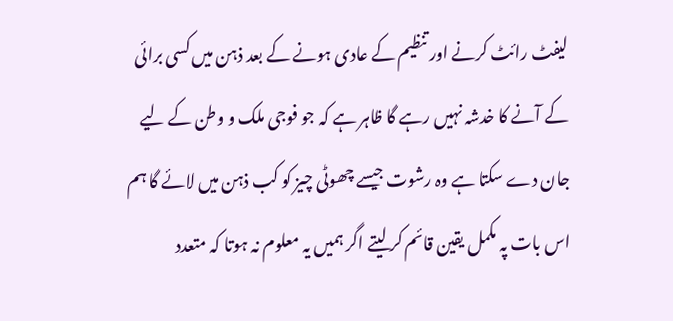لیفٹ رائٹ کرنے اور تنظیم کے عادی ہونے کے بعد ذہن میں کسی برائی کے آنے کا خدشہ نہیں رہے گا ظاہر ہے کہ جو فوجی ملک و وطن کے لیے جان دے سکتا ہے وہ رشوت جیسے چھوٹی چیز کو کب ذہن میں لائے گا ہم اس بات پہ مکمل یقین قائم کر لیتے اگر ہمیں یہ معلوم نہ ہوتا کہ متعدد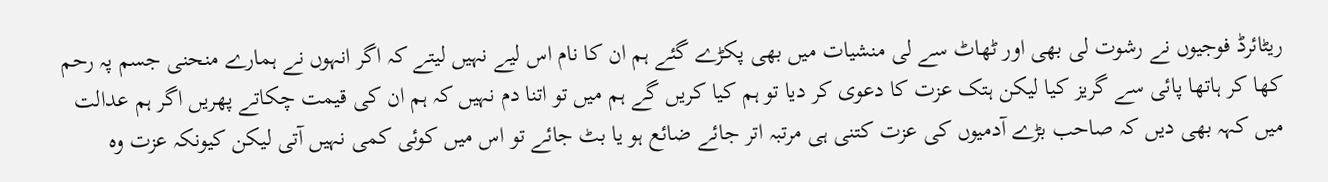ریٹائرڈ فوجیوں نے رشوت لی بھی اور ٹھاٹ سے لی منشيات میں بھی پکڑے گئے ہم ان کا نام اس لیے نہیں لیتے کہ اگر انہوں نے ہمارے منحنی جسم پہ رحم کھا کر ہاتھا پائی سے گریز کیا لیکن ہتک عزت کا دعوی کر دیا تو ہم کیا کریں گے ہم میں تو اتنا دم نہیں کہ ہم ان کی قیمت چکاتے پھریں اگر ہم عدالت میں کہہ بھی دیں کہ صاحب بڑے آدمیوں کی عزت کتنی ہی مرتبہ اتر جائے ضائع ہو یا بٹ جائے تو اس میں کوئی کمی نہیں آتی لیکن کیونکہ عزت وہ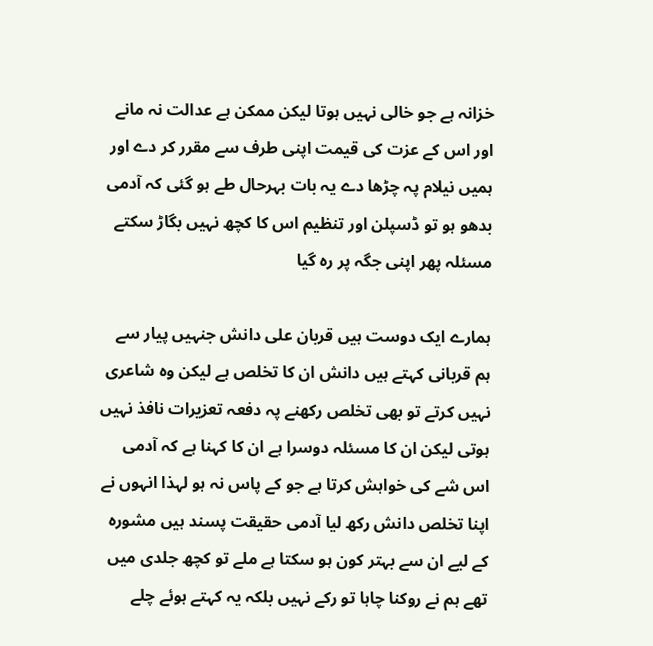خزانہ ہے جو خالی نہیں ہوتا لیکن ممکن ہے عدالت نہ مانے اور اس کے عزت کی قیمت اپنی طرف سے مقرر کر دے اور ہمیں نیلام پہ چڑھا دے یہ بات بہرحال طے ہو گئی کہ آدمی بدھو ہو تو ڈسپلن اور تنظیم اس کا کچھ نہیں بگاڑ سکتے مسئلہ پھر اپنی جگہ پر رہ گیا

ہمارے ایک دوست ہیں قربان علی دانش جنہیں پیار سے ہم قربانی کہتے ہیں دانش ان کا تخلص ہے لیکن وہ شاعری نہیں کرتے تو بھی تخلص رکھنے پہ دفعہ تعزیرات نافذ نہیں ہوتی لیکن ان کا مسئلہ دوسرا ہے ان کا کہنا ہے کہ آدمی اس شے کی خواہش کرتا ہے جو کے پاس نہ ہو لہذا انہوں نے اپنا تخلص دانش رکھ لیا آدمی حقیقت پسند ہیں مشورہ کے لیے ان سے بہتر کون ہو سکتا ہے ملے تو کچھ جلدی میں تھے ہم نے روکنا چاہا تو رکے نہیں بلکہ یہ کہتے ہوئے چلے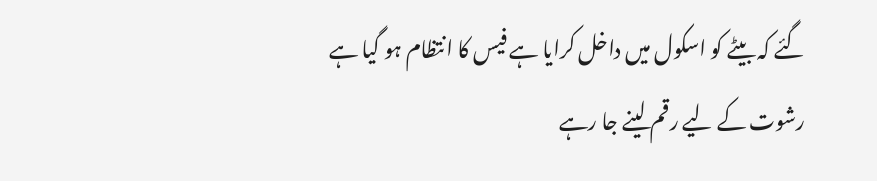گئے کہ بیٹے کو اسکول میں داخل کرایا ہے فیس کا انتظام ہو گیا ہے رشوت کے لیے رقم لینے جا رہے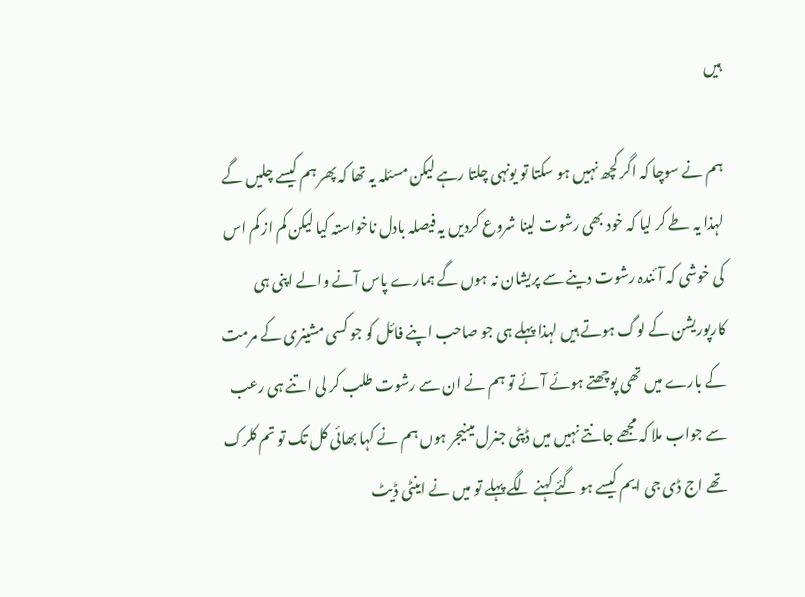ہیں

ہم نے سوچا کہ اگر کچھ نہیں ہو سکتا تو یونہی چلتا رہے لیکن مسئلہ یہ تھا کہ پھر ہم کیسے چلیں گے لہذا یہ طے کر لیا کہ خود بھی رشوت لینا شروع کردیں یہ فیصلہ بادل ناخواستہ کیا لیکن کم از کم اس کی خوشی کہ آئندہ رشوت دینے سے پریشان نہ ہوں گے ہمارے پاس آنے والے اپنی ہی کارپوریشن کے لوگ ہوتے ہیں لہذا پہلے ہی جو صاحب اپنے فائل کو جو کسی مشینری کے مرمت کے بارے میں تھی پوچھتے ہوئے آئے تو ہم نے ان سے رشوت طلب کر لی اتنے ہی رعب سے جواب ملا کہ مجھے جانتے نہیں میں ڈپٹی جنرل مینیجر ہوں ہم نے کہا بھائی کل تک تو تم کلرک تھے اج ڈی جی ایم کیسے ہو گئے کہنے لگے پہلے تو میں نے اینٹی ڈیٹ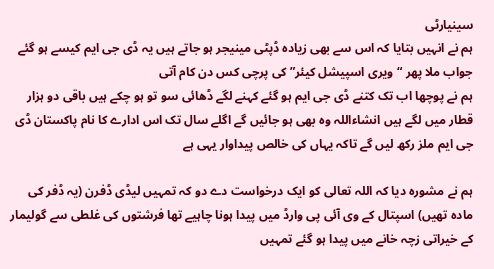سینیارٹی
ہم نے انہیں بتایا کہ اس سے بھی زیادہ ڈپٹی مینیجر ہو جاتے ہیں یہ ڈی جی ایم کیسے ہو گئے جواب ملا پھر “ویری اسپیشل کیئر” کی پرچی کس دن کام آتی
ہم نے پوچھا اب تک کتنے ڈی جی ایم ہو گئے کہنے لگے ڈھائی سو تو ہو چکے ہیں باقی دو ہزار قطار میں لگے ہیں انشاءاللہ وہ بھی ہو جائیں گے اگلے سال تک اس ادارے کا نام پاکستان ڈی جی ایم ملز رکھ لیں گے تاکہ یہاں کی خالص پیداوار یہی ہے

ہم نے مشورہ دیا کہ اللہ تعالی کو ایک درخواست دے دو کہ تمہیں لیڈی ڈفرن (یہ ڈفر کی مادہ تھیں) اسپتال کے وی آئی پی وارڈ میں پیدا ہونا چاہیے تھا فرشتوں کی غلطی سے گولیمار کے خیراتی زچہ خانے میں پیدا ہو گئے تمہیں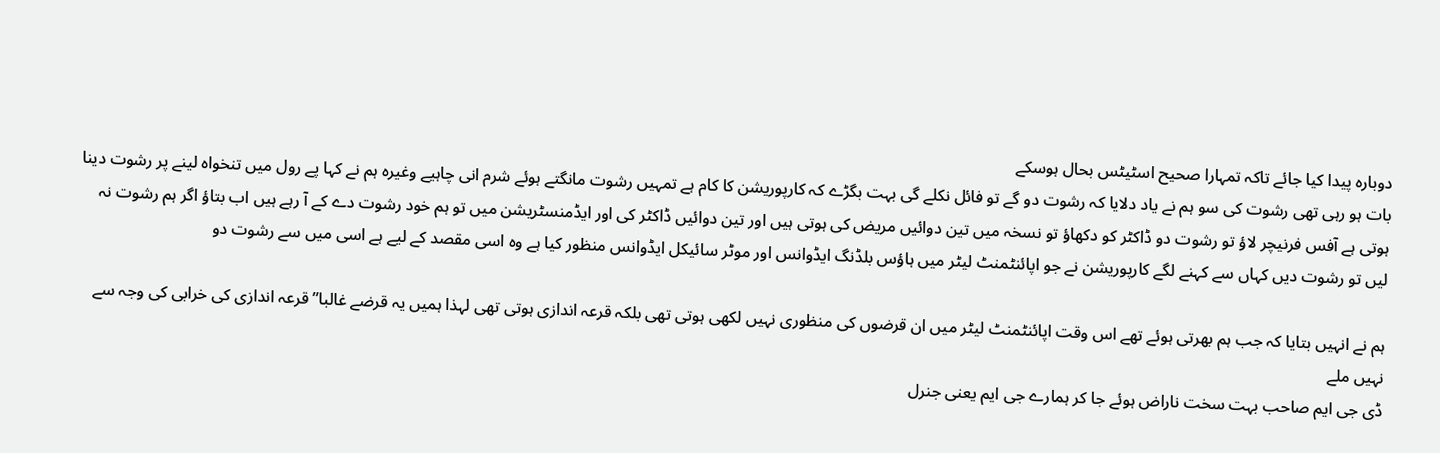دوبارہ پیدا کیا جائے تاکہ تمہارا صحیح اسٹیٹس بحال ہوسکے
بات ہو رہی تھی رشوت کی سو ہم نے یاد دلایا کہ رشوت دو گے تو فائل نکلے گی بہت بگڑے کہ کارپوریشن کا کام ہے تمہیں رشوت مانگتے ہوئے شرم انی چاہیے وغیرہ ہم نے کہا پے رول میں تنخواہ لینے پر رشوت دینا ہوتی ہے آفس فرنیچر لاؤ تو رشوت دو ڈاکٹر کو دکھاؤ تو نسخہ میں تین دوائیں مریض کی ہوتی ہیں اور تین دوائیں ڈاکٹر کی اور ایڈمنسٹریشن میں تو ہم خود رشوت دے کے آ رہے ہیں اب بتاؤ اگر ہم رشوت نہ لیں تو رشوت دیں کہاں سے کہنے لگے کارپوریشن نے جو اپائنٹمنٹ لیٹر میں ہاؤس بلڈنگ ایڈوانس اور موٹر سائیکل ایڈوانس منظور کیا ہے وہ اسی مقصد کے لیے ہے اسی میں سے رشوت دو

ہم نے انہیں بتایا کہ جب ہم بھرتی ہوئے تھے اس وقت اپائنٹمنٹ لیٹر میں ان قرضوں کی منظوری نہیں لکھی ہوتی تھی بلکہ قرعہ اندازی ہوتی تھی لہذا ہمیں یہ قرضے غالبا” قرعہ اندازی کی خرابی کی وجہ سے نہیں ملے
ڈی جی ایم صاحب بہت سخت ناراض ہوئے جا کر ہمارے جی ایم یعنی جنرل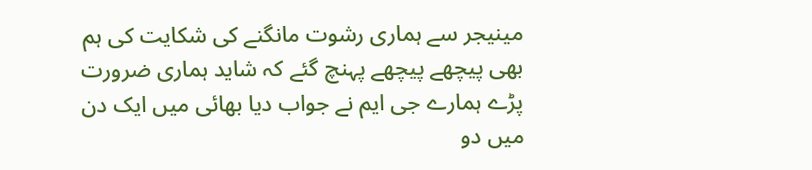مینیجر سے ہماری رشوت مانگنے کی شکایت کی ہم بھی پیچھے پیچھے پہنچ گئے کہ شاید ہماری ضرورت پڑے ہمارے جی ایم نے جواب دیا بھائی میں ایک دن میں دو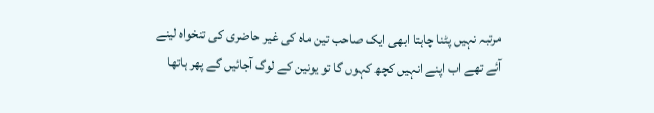مرتبہ نہیں پٹنا چاہتا ابھی ایک صاحب تین ماہ کی غیر حاضری کی تنخواہ لینے آئے تھے اب اپنے انہیں کچھ کہوں گا تو یونین کے لوگ آجائیں گے پھر ہاتھا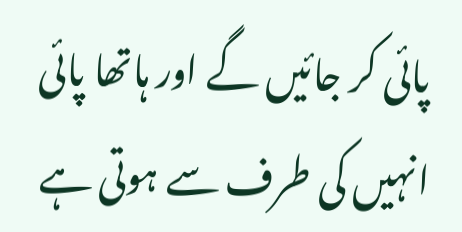پائی کر جائیں گے اور ہاتھا پائی انہیں کی طرف سے ہوتی ہے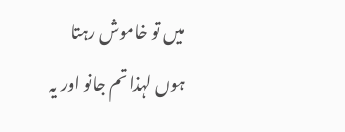میں تو خاموش رہتا ہوں لہذا تم جانو اور یہ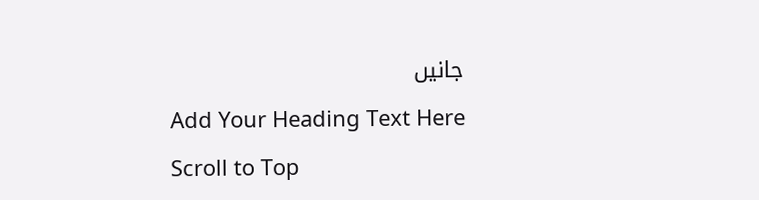جانیں

Add Your Heading Text Here

Scroll to Top